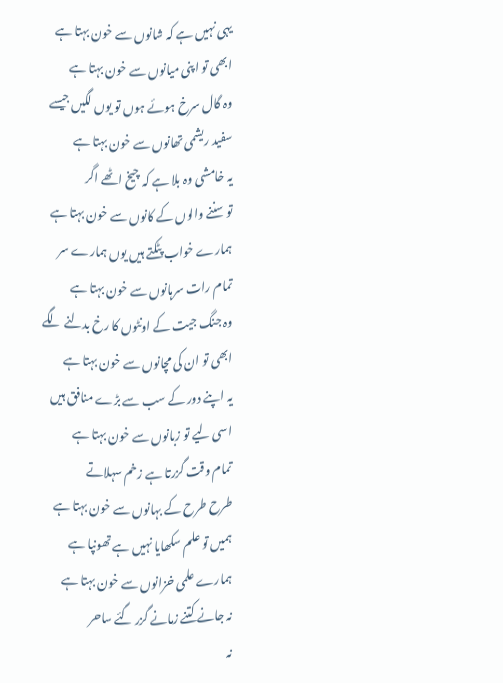یہی نہیں ہے کہ شانوں سے خون بہتا ہے
ابھی تو اپنی میانوں سے خون بہتا ہے
وہ گال سرخ ہوئے ہوں تو یوں لگیں جیسے
سفید ریشمی تھانوں سے خون بہتا ہے
یہ خامشی وہ بلا ہے کہ چیخ اٹھے اگر
تو سننے والوں کے کانوں سے خون بہتا ہے
ہمارے خواب پٹکتے ہیں یوں ہمارے سر
تمام رات سرہانوں سے خون بہتا ہے
وہ جنگ جیت کے اونٹوں کا رخ بدلنے لگے
ابھی تو ان کی مچانوں سے خون بہتا ہے
یہ اپنے دور کے سب سے بڑے منافق ہیں
اسی لیے تو زبانوں سے خون بہتا ہے
تمام وقت گزرتا ہے زخم سہلاتے
طرح طرح کے بہانوں سے خون بہتا ہے
ہمیں تو علم سکھایا نہیں ہے تھونپا ہے
ہمارے علمی خزانوں سے خون بہتا ہے
نہ جانے کتنے زمانے گزر گئے ساحر
نہ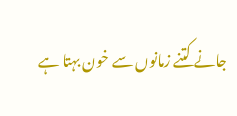جانے کتنے زمانوں سے خون بہتا ہے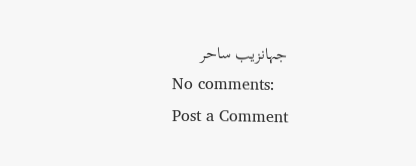جہانزیب ساحر
No comments:
Post a Comment